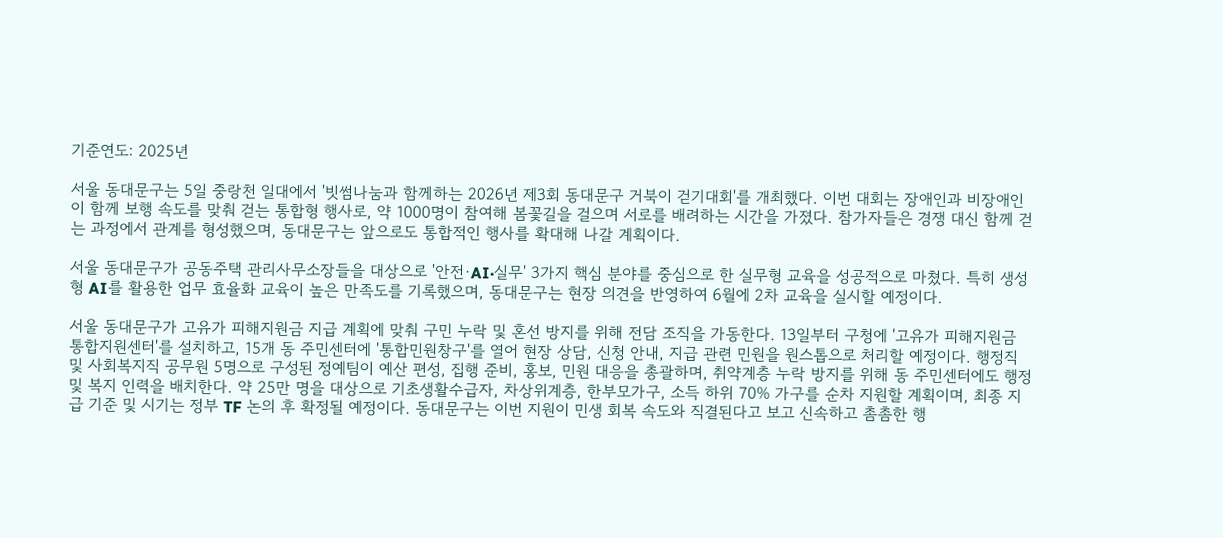기준연도: 2025년

서울 동대문구는 5일 중랑천 일대에서 '빗썸나눔과 함께하는 2026년 제3회 동대문구 거북이 걷기대회'를 개최했다. 이번 대회는 장애인과 비장애인이 함께 보행 속도를 맞춰 걷는 통합형 행사로, 약 1000명이 참여해 봄꽃길을 걸으며 서로를 배려하는 시간을 가졌다. 참가자들은 경쟁 대신 함께 걷는 과정에서 관계를 형성했으며, 동대문구는 앞으로도 통합적인 행사를 확대해 나갈 계획이다.

서울 동대문구가 공동주택 관리사무소장들을 대상으로 '안전·AI·실무' 3가지 핵심 분야를 중심으로 한 실무형 교육을 성공적으로 마쳤다. 특히 생성형 AI를 활용한 업무 효율화 교육이 높은 만족도를 기록했으며, 동대문구는 현장 의견을 반영하여 6월에 2차 교육을 실시할 예정이다.

서울 동대문구가 고유가 피해지원금 지급 계획에 맞춰 구민 누락 및 혼선 방지를 위해 전담 조직을 가동한다. 13일부터 구청에 '고유가 피해지원금 통합지원센터'를 설치하고, 15개 동 주민센터에 '통합민원창구'를 열어 현장 상담, 신청 안내, 지급 관련 민원을 원스톱으로 처리할 예정이다. 행정직 및 사회복지직 공무원 5명으로 구성된 정예팀이 예산 편성, 집행 준비, 홍보, 민원 대응을 총괄하며, 취약계층 누락 방지를 위해 동 주민센터에도 행정 및 복지 인력을 배치한다. 약 25만 명을 대상으로 기초생활수급자, 차상위계층, 한부모가구, 소득 하위 70% 가구를 순차 지원할 계획이며, 최종 지급 기준 및 시기는 정부 TF 논의 후 확정될 예정이다. 동대문구는 이번 지원이 민생 회복 속도와 직결된다고 보고 신속하고 촘촘한 행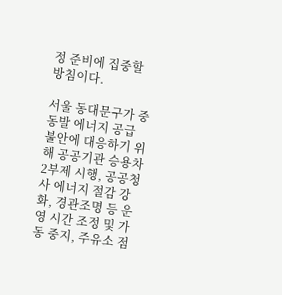정 준비에 집중할 방침이다.

서울 동대문구가 중동발 에너지 공급 불안에 대응하기 위해 공공기관 승용차 2부제 시행, 공공청사 에너지 절감 강화, 경관조명 등 운영 시간 조정 및 가동 중지, 주유소 점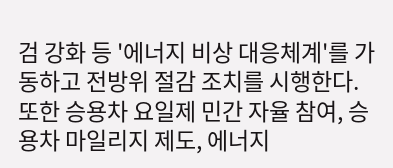검 강화 등 '에너지 비상 대응체계'를 가동하고 전방위 절감 조치를 시행한다. 또한 승용차 요일제 민간 자율 참여, 승용차 마일리지 제도, 에너지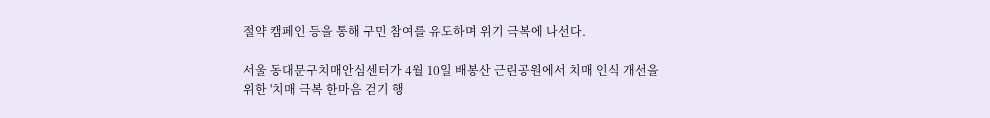절약 캠페인 등을 통해 구민 참여를 유도하며 위기 극복에 나선다.

서울 동대문구치매안심센터가 4월 10일 배봉산 근린공원에서 치매 인식 개선을 위한 '치매 극복 한마음 걷기 행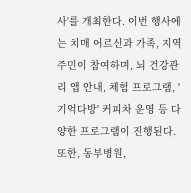사'를 개최한다. 이번 행사에는 치매 어르신과 가족, 지역 주민이 참여하며, 뇌 건강관리 앱 안내, 체험 프로그램, '기억다방' 커피차 운영 등 다양한 프로그램이 진행된다. 또한, 동부병원,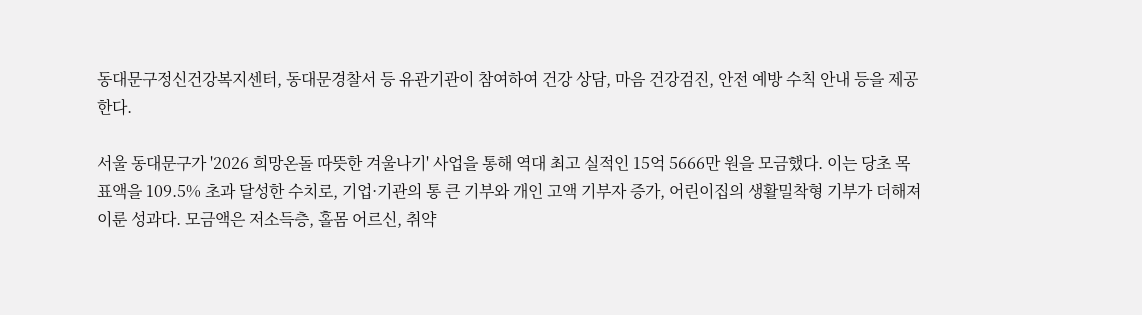동대문구정신건강복지센터, 동대문경찰서 등 유관기관이 참여하여 건강 상담, 마음 건강검진, 안전 예방 수칙 안내 등을 제공한다.

서울 동대문구가 '2026 희망온돌 따뜻한 겨울나기' 사업을 통해 역대 최고 실적인 15억 5666만 원을 모금했다. 이는 당초 목표액을 109.5% 초과 달성한 수치로, 기업·기관의 통 큰 기부와 개인 고액 기부자 증가, 어린이집의 생활밀착형 기부가 더해져 이룬 성과다. 모금액은 저소득층, 홀몸 어르신, 취약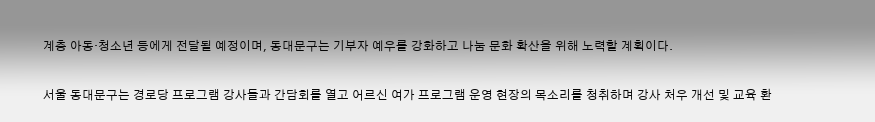계층 아동·청소년 등에게 전달될 예정이며, 동대문구는 기부자 예우를 강화하고 나눔 문화 확산을 위해 노력할 계획이다.

서울 동대문구는 경로당 프로그램 강사들과 간담회를 열고 어르신 여가 프로그램 운영 현장의 목소리를 청취하며 강사 처우 개선 및 교육 환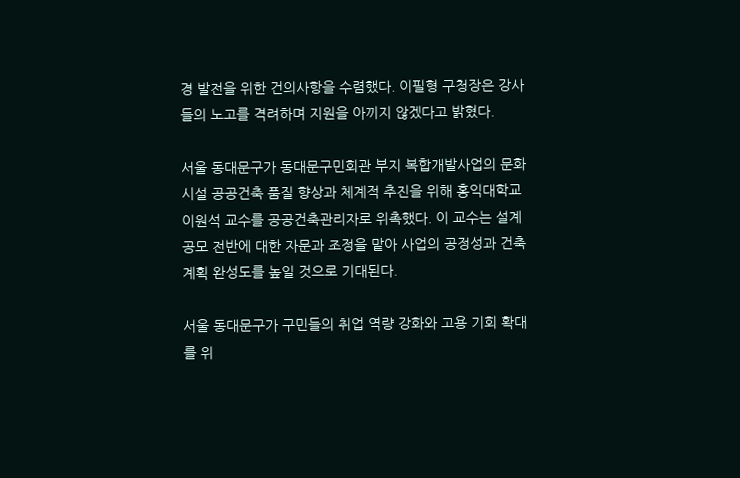경 발전을 위한 건의사항을 수렴했다. 이필형 구청장은 강사들의 노고를 격려하며 지원을 아끼지 않겠다고 밝혔다.

서울 동대문구가 동대문구민회관 부지 복합개발사업의 문화시설 공공건축 품질 향상과 체계적 추진을 위해 홍익대학교 이원석 교수를 공공건축관리자로 위촉했다. 이 교수는 설계공모 전반에 대한 자문과 조정을 맡아 사업의 공정성과 건축계획 완성도를 높일 것으로 기대된다.

서울 동대문구가 구민들의 취업 역량 강화와 고용 기회 확대를 위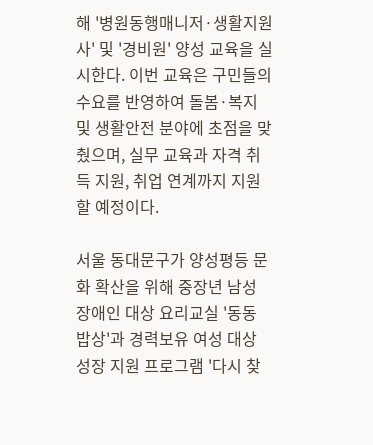해 '병원동행매니저·생활지원사' 및 '경비원' 양성 교육을 실시한다. 이번 교육은 구민들의 수요를 반영하여 돌봄·복지 및 생활안전 분야에 초점을 맞췄으며, 실무 교육과 자격 취득 지원, 취업 연계까지 지원할 예정이다.

서울 동대문구가 양성평등 문화 확산을 위해 중장년 남성 장애인 대상 요리교실 '동동 밥상'과 경력보유 여성 대상 성장 지원 프로그램 '다시 찾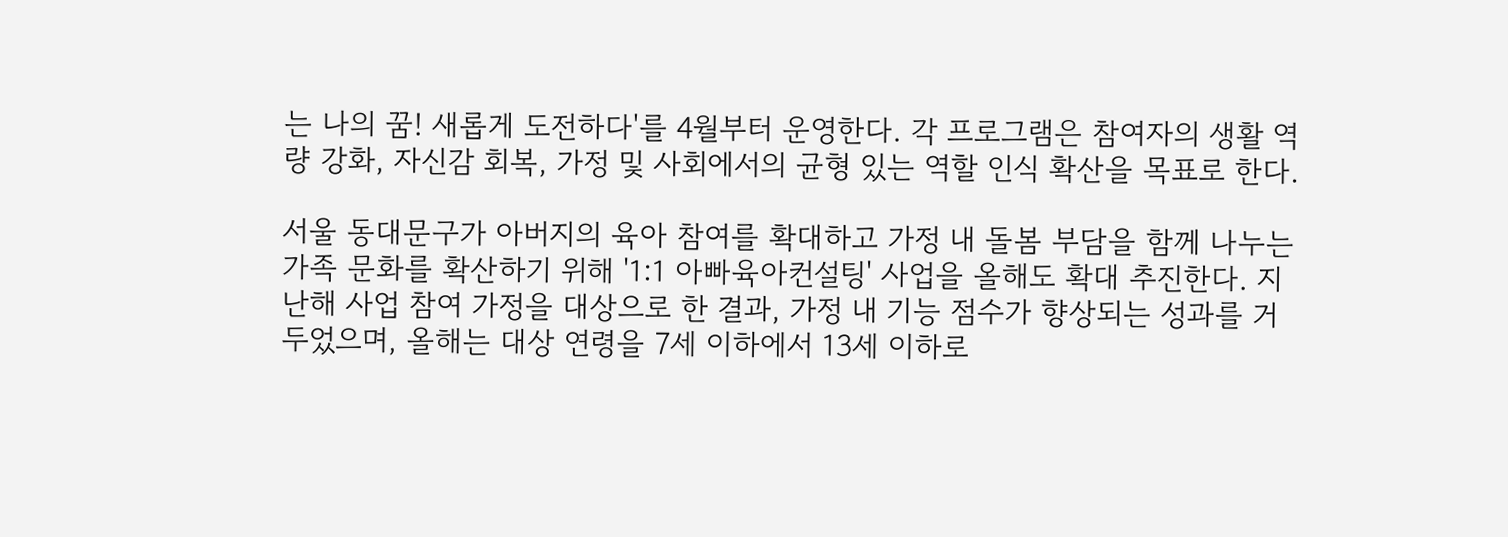는 나의 꿈! 새롭게 도전하다'를 4월부터 운영한다. 각 프로그램은 참여자의 생활 역량 강화, 자신감 회복, 가정 및 사회에서의 균형 있는 역할 인식 확산을 목표로 한다.

서울 동대문구가 아버지의 육아 참여를 확대하고 가정 내 돌봄 부담을 함께 나누는 가족 문화를 확산하기 위해 '1:1 아빠육아컨설팅' 사업을 올해도 확대 추진한다. 지난해 사업 참여 가정을 대상으로 한 결과, 가정 내 기능 점수가 향상되는 성과를 거두었으며, 올해는 대상 연령을 7세 이하에서 13세 이하로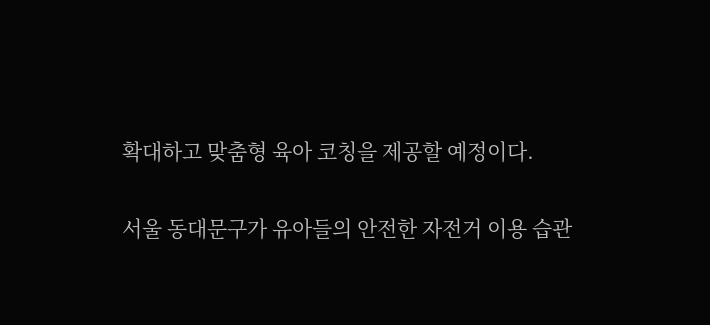확대하고 맞춤형 육아 코칭을 제공할 예정이다.

서울 동대문구가 유아들의 안전한 자전거 이용 습관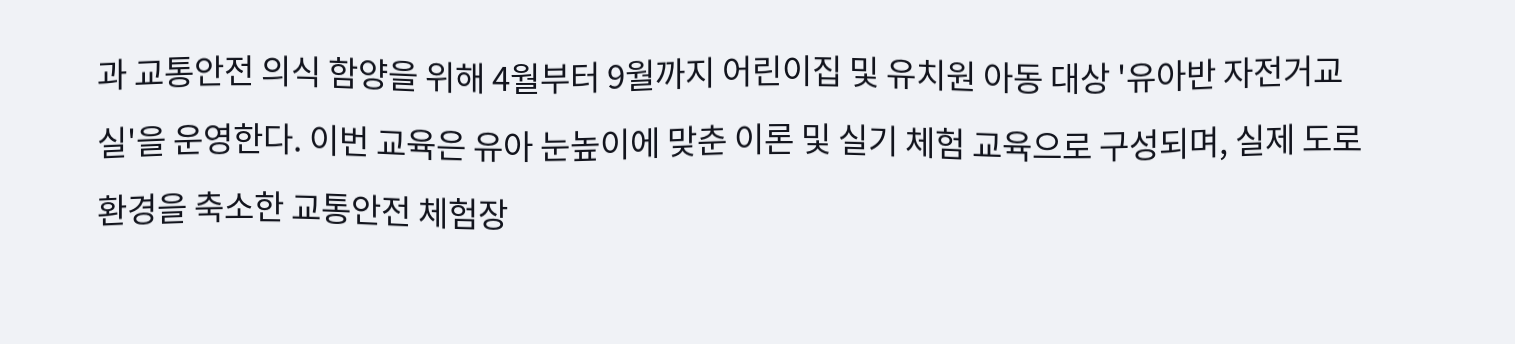과 교통안전 의식 함양을 위해 4월부터 9월까지 어린이집 및 유치원 아동 대상 '유아반 자전거교실'을 운영한다. 이번 교육은 유아 눈높이에 맞춘 이론 및 실기 체험 교육으로 구성되며, 실제 도로 환경을 축소한 교통안전 체험장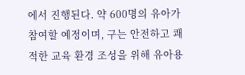에서 진행된다. 약 600명의 유아가 참여할 예정이며, 구는 안전하고 쾌적한 교육 환경 조성을 위해 유아용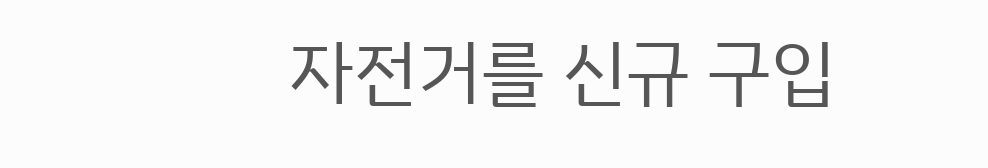자전거를 신규 구입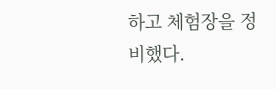하고 체험장을 정비했다.